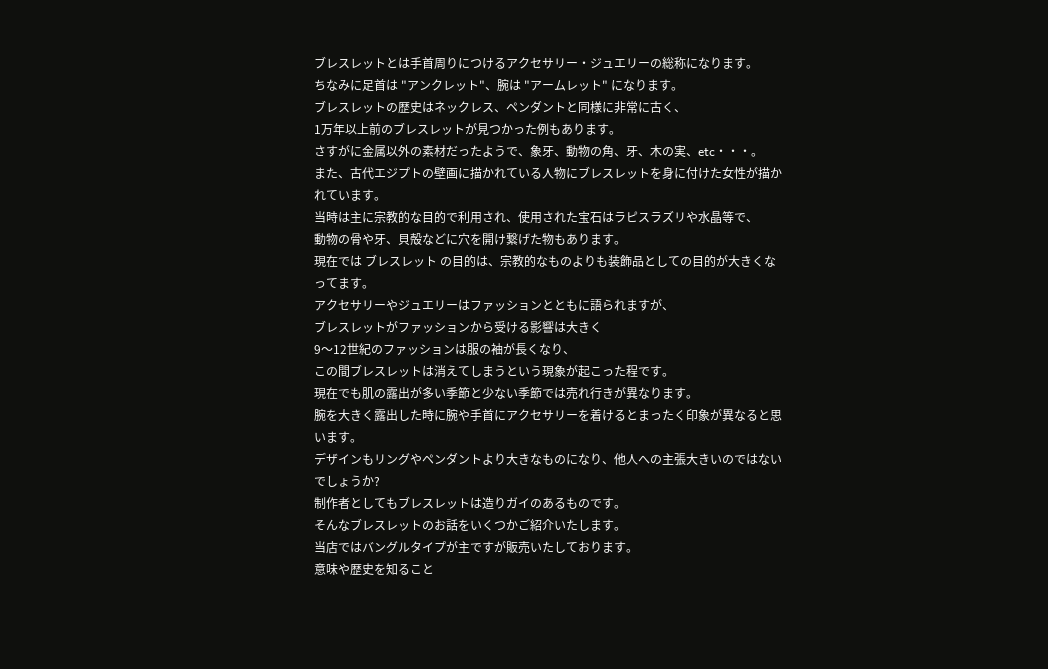ブレスレットとは手首周りにつけるアクセサリー・ジュエリーの総称になります。
ちなみに足首は "アンクレット"、腕は "アームレット" になります。
ブレスレットの歴史はネックレス、ペンダントと同様に非常に古く、
1万年以上前のブレスレットが見つかった例もあります。
さすがに金属以外の素材だったようで、象牙、動物の角、牙、木の実、etc・・・。
また、古代エジプトの壁画に描かれている人物にブレスレットを身に付けた女性が描かれています。
当時は主に宗教的な目的で利用され、使用された宝石はラピスラズリや水晶等で、
動物の骨や牙、貝殻などに穴を開け繋げた物もあります。
現在では ブレスレット の目的は、宗教的なものよりも装飾品としての目的が大きくなってます。
アクセサリーやジュエリーはファッションとともに語られますが、
ブレスレットがファッションから受ける影響は大きく
9〜12世紀のファッションは服の袖が長くなり、
この間ブレスレットは消えてしまうという現象が起こった程です。
現在でも肌の露出が多い季節と少ない季節では売れ行きが異なります。
腕を大きく露出した時に腕や手首にアクセサリーを着けるとまったく印象が異なると思います。
デザインもリングやペンダントより大きなものになり、他人への主張大きいのではないでしょうか?
制作者としてもブレスレットは造りガイのあるものです。
そんなブレスレットのお話をいくつかご紹介いたします。
当店ではバングルタイプが主ですが販売いたしております。
意味や歴史を知ること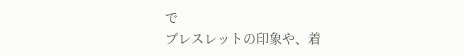で
ブレスレットの印象や、着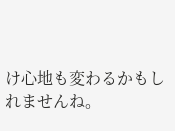け心地も変わるかもしれませんね。